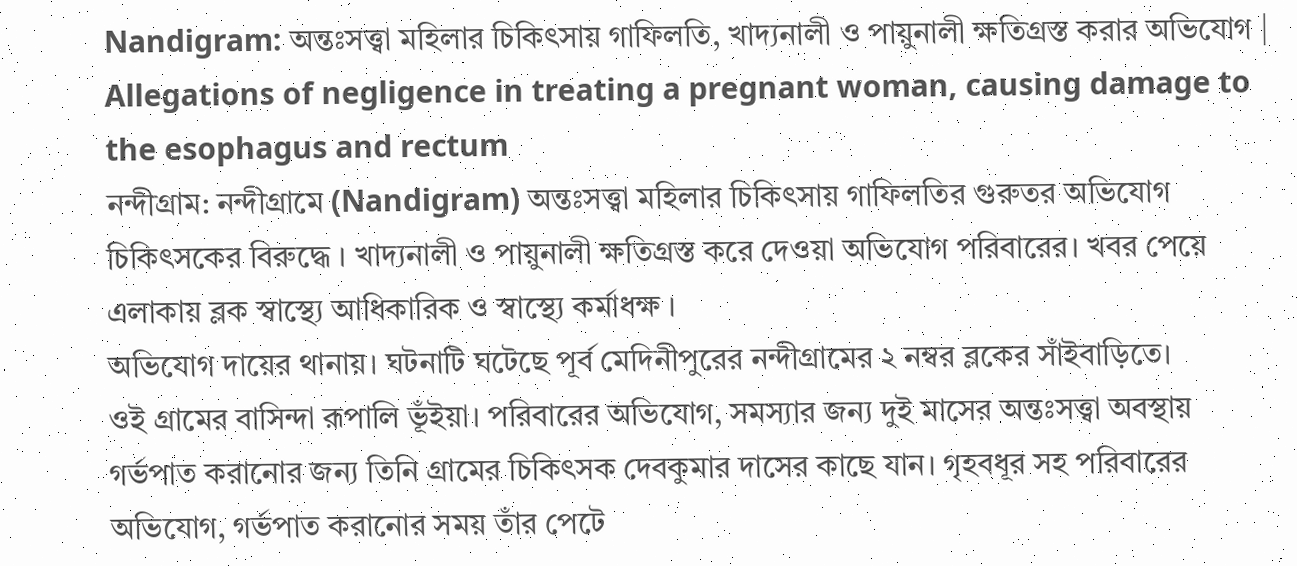Nandigram: অন্তঃসত্ত্বা মহিলার চিকিৎসায় গাফিলতি, খাদ্যনালী ও পায়ুনালী ক্ষতিগ্রস্ত করার অভিযোগ | Allegations of negligence in treating a pregnant woman, causing damage to the esophagus and rectum
নন্দীগ্রাম: নন্দীগ্রামে (Nandigram) অন্তঃসত্ত্বা মহিলার চিকিৎসায় গাফিলতির গুরুতর অভিযোগ চিকিৎসকের বিরুদ্ধে । খাদ্যনালী ও পায়ুনালী ক্ষতিগ্রস্ত করে দেওয়া অভিযোগ পরিবারের। খবর পেয়ে এলাকায় ব্লক স্বাস্থ্যে আধিকারিক ও স্বাস্থ্যে কর্মাধক্ষ ।
অভিযোগ দায়ের থানায়। ঘটনাটি ঘটেছে পূর্ব মেদিনীপুরের নন্দীগ্রামের ২ নম্বর ব্লকের সাঁইবাড়িতে।
ওই গ্রামের বাসিন্দা রূপালি ভূঁইয়া। পরিবারের অভিযোগ, সমস্যার জন্য দুই মাসের অন্তঃসত্ত্বা অবস্থায় গর্ভপাত করানোর জন্য তিনি গ্রামের চিকিৎসক দেবকুমার দাসের কাছে যান। গৃহবধূর সহ পরিবারের অভিযোগ, গর্ভপাত করানোর সময় তাঁর পেটে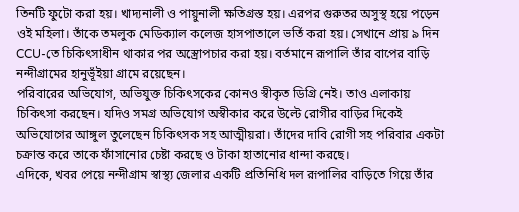তিনটি ফুটো করা হয়। খাদ্যনালী ও পায়ুনালী ক্ষতিগ্রস্ত হয়। এরপর গুরুতর অসুস্থ হয়ে পড়েন ওই মহিলা। তাঁকে তমলুক মেডিক্যাল কলেজ হাসপাতালে ভর্তি করা হয়। সেখানে প্রায় ৯ দিন CCU-তে চিকিৎসাধীন থাকার পর অস্ত্রোপচার করা হয়। বর্তমানে রূপালি তাঁর বাপের বাড়ি নন্দীগ্রামের হানুভূঁইয়া গ্রামে রয়েছেন।
পরিবারের অভিযোগ, অভিযুক্ত চিকিৎসকের কোনও স্বীকৃত ডিগ্রি নেই। তাও এলাকায় চিকিৎসা করছেন। যদিও সমগ্র অভিযোগ অস্বীকার করে উল্টে রোগীর বাড়ির দিকেই অভিযোগের আঙ্গুল তুলেছেন চিকিৎসক সহ আত্মীয়রা। তাঁদের দাবি রোগী সহ পরিবার একটা চক্রান্ত করে তাকে ফাঁসানোর চেষ্টা করছে ও টাকা হাতানোর ধান্দা করছে।
এদিকে, খবর পেয়ে নন্দীগ্রাম স্বাস্থ্য জেলার একটি প্রতিনিধি দল রূপালির বাড়িতে গিয়ে তাঁর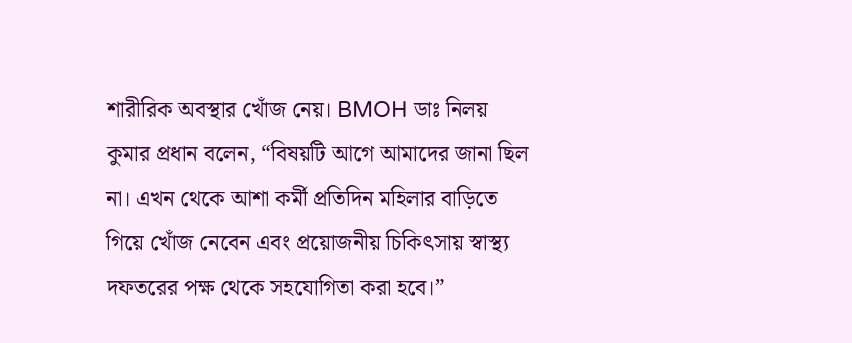শারীরিক অবস্থার খোঁজ নেয়। BMOH ডাঃ নিলয় কুমার প্রধান বলেন, “বিষয়টি আগে আমাদের জানা ছিল না। এখন থেকে আশা কর্মী প্রতিদিন মহিলার বাড়িতে গিয়ে খোঁজ নেবেন এবং প্রয়োজনীয় চিকিৎসায় স্বাস্থ্য দফতরের পক্ষ থেকে সহযোগিতা করা হবে।”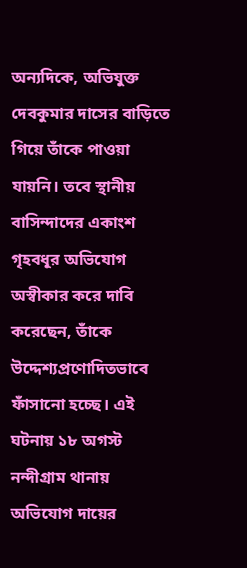অন্যদিকে, অভিযুক্ত দেবকুমার দাসের বাড়িতে গিয়ে তাঁকে পাওয়া যায়নি। তবে স্থানীয় বাসিন্দাদের একাংশ গৃহবধূর অভিযোগ অস্বীকার করে দাবি করেছেন, তাঁকে উদ্দেশ্যপ্রণোদিতভাবে ফাঁসানো হচ্ছে। এই ঘটনায় ১৮ অগস্ট নন্দীগ্রাম থানায় অভিযোগ দায়ের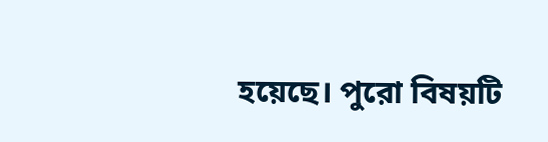হয়েছে। পুরো বিষয়টি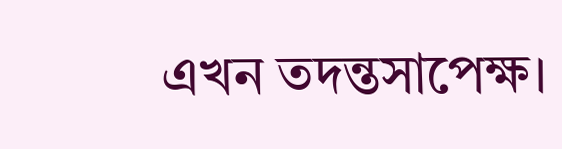এখন তদন্তসাপেক্ষ।